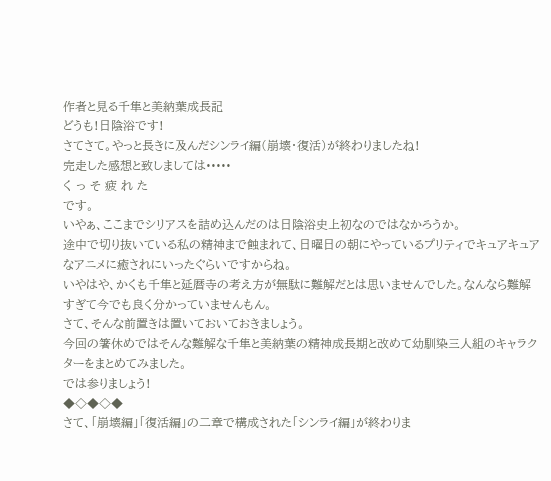作者と見る千隼と美納葉成長記
どうも!日陰浴です!
さてさて。やっと長きに及んだシンライ編(崩壊・復活)が終わりましたね!
完走した感想と致しましては•••••
く っ そ 疲 れ た
です。
いやぁ、ここまでシリアスを詰め込んだのは日陰浴史上初なのではなかろうか。
途中で切り抜いている私の精神まで蝕まれて、日曜日の朝にやっているプリティでキュアキュアなアニメに癒されにいったぐらいですからね。
いやはや、かくも千隼と延暦寺の考え方が無駄に難解だとは思いませんでした。なんなら難解すぎて今でも良く分かっていませんもん。
さて、そんな前置きは置いておいておきましょう。
今回の箸休めではそんな難解な千隼と美納葉の精神成長期と改めて幼馴染三人組のキャラクターをまとめてみました。
では参りましょう!
◆◇◆◇◆
さて、「崩壊編」「復活編」の二章で構成された「シンライ編」が終わりま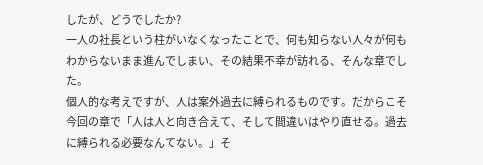したが、どうでしたか?
一人の社長という柱がいなくなったことで、何も知らない人々が何もわからないまま進んでしまい、その結果不幸が訪れる、そんな章でした。
個人的な考えですが、人は案外過去に縛られるものです。だからこそ今回の章で「人は人と向き合えて、そして間違いはやり直せる。過去に縛られる必要なんてない。」そ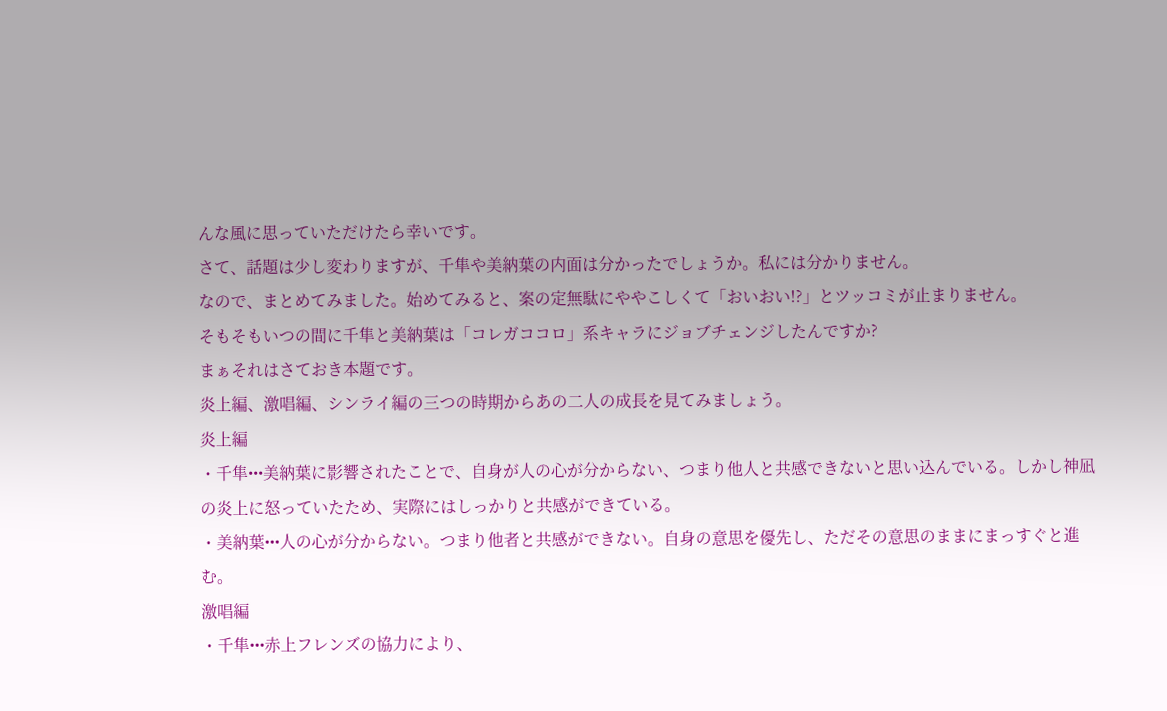んな風に思っていただけたら幸いです。
さて、話題は少し変わりますが、千隼や美納葉の内面は分かったでしょうか。私には分かりません。
なので、まとめてみました。始めてみると、案の定無駄にややこしくて「おいおい!?」とツッコミが止まりません。
そもそもいつの間に千隼と美納葉は「コレガココロ」系キャラにジョブチェンジしたんですか?
まぁそれはさておき本題です。
炎上編、激唱編、シンライ編の三つの時期からあの二人の成長を見てみましょう。
炎上編
・千隼•••美納葉に影響されたことで、自身が人の心が分からない、つまり他人と共感できないと思い込んでいる。しかし神凪の炎上に怒っていたため、実際にはしっかりと共感ができている。
・美納葉•••人の心が分からない。つまり他者と共感ができない。自身の意思を優先し、ただその意思のままにまっすぐと進む。
激唱編
・千隼•••赤上フレンズの協力により、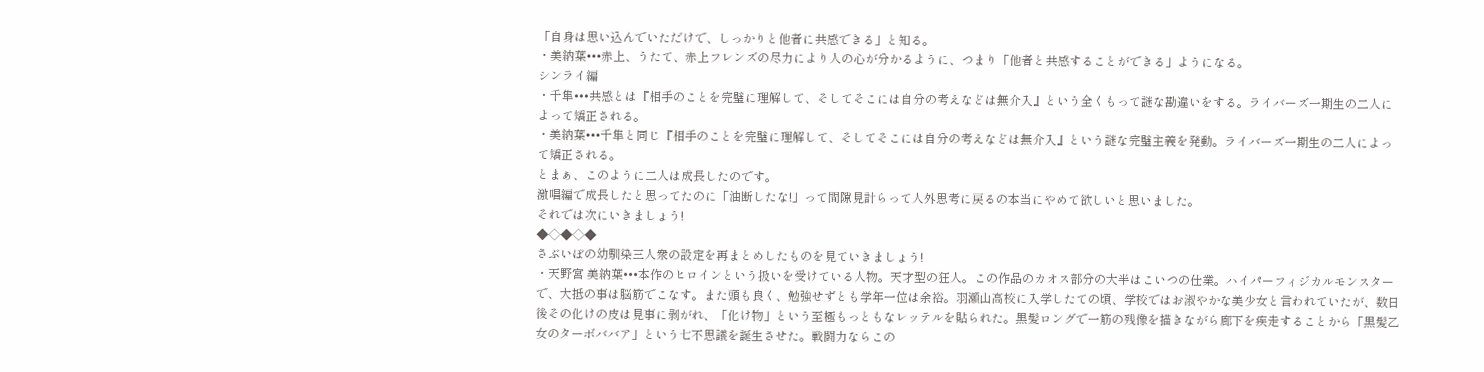「自身は思い込んでいただけで、しっかりと他者に共感できる」と知る。
・美納葉•••赤上、うたて、赤上フレンズの尽力により人の心が分かるように、つまり「他者と共感することができる」ようになる。
シンライ編
・千隼•••共感とは『相手のことを完璧に理解して、そしてそこには自分の考えなどは無介入』という全くもって謎な勘違いをする。ライバーズ一期生の二人によって矯正される。
・美納葉•••千隼と同じ『相手のことを完璧に理解して、そしてそこには自分の考えなどは無介入』という謎な完璧主義を発動。ライバーズ一期生の二人によって矯正される。
とまぁ、このように二人は成長したのです。
激唱編で成長したと思ってたのに「油断したな!」って間隙見計らって人外思考に戻るの本当にやめて欲しいと思いました。
それでは次にいきましょう!
◆◇◆◇◆
さぶいぼの幼馴染三人衆の設定を再まとめしたものを見ていきましょう!
・天野宮 美納葉•••本作のヒロインという扱いを受けている人物。天才型の狂人。この作品のカオス部分の大半はこいつの仕業。ハイパーフィジカルモンスターで、大抵の事は脳筋でこなす。また頭も良く、勉強せずとも学年一位は余裕。羽瀬山高校に入学したての頃、学校ではお淑やかな美少女と言われていたが、数日後その化けの皮は見事に剥がれ、「化け物」という至極もっともなレッテルを貼られた。黒髪ロングで一筋の残像を描きながら廊下を疾走することから「黒髪乙女のターボババア」という七不思議を誕生させた。戦闘力ならこの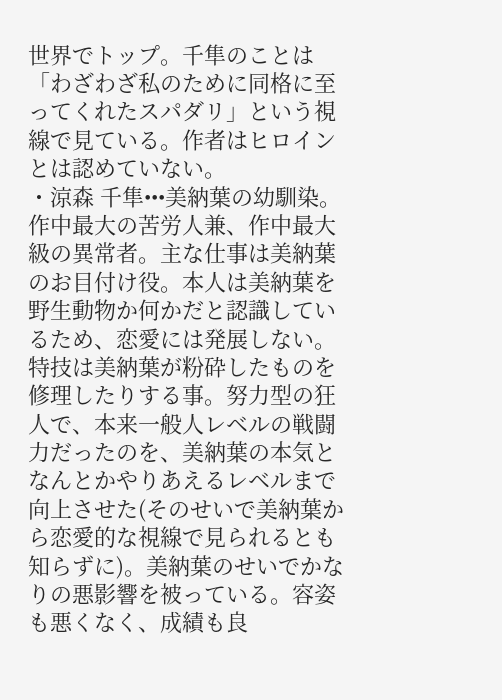世界でトップ。千隼のことは「わざわざ私のために同格に至ってくれたスパダリ」という視線で見ている。作者はヒロインとは認めていない。
・涼森 千隼•••美納葉の幼馴染。作中最大の苦労人兼、作中最大級の異常者。主な仕事は美納葉のお目付け役。本人は美納葉を野生動物か何かだと認識しているため、恋愛には発展しない。特技は美納葉が粉砕したものを修理したりする事。努力型の狂人で、本来一般人レベルの戦闘力だったのを、美納葉の本気となんとかやりあえるレベルまで向上させた(そのせいで美納葉から恋愛的な視線で見られるとも知らずに)。美納葉のせいでかなりの悪影響を被っている。容姿も悪くなく、成績も良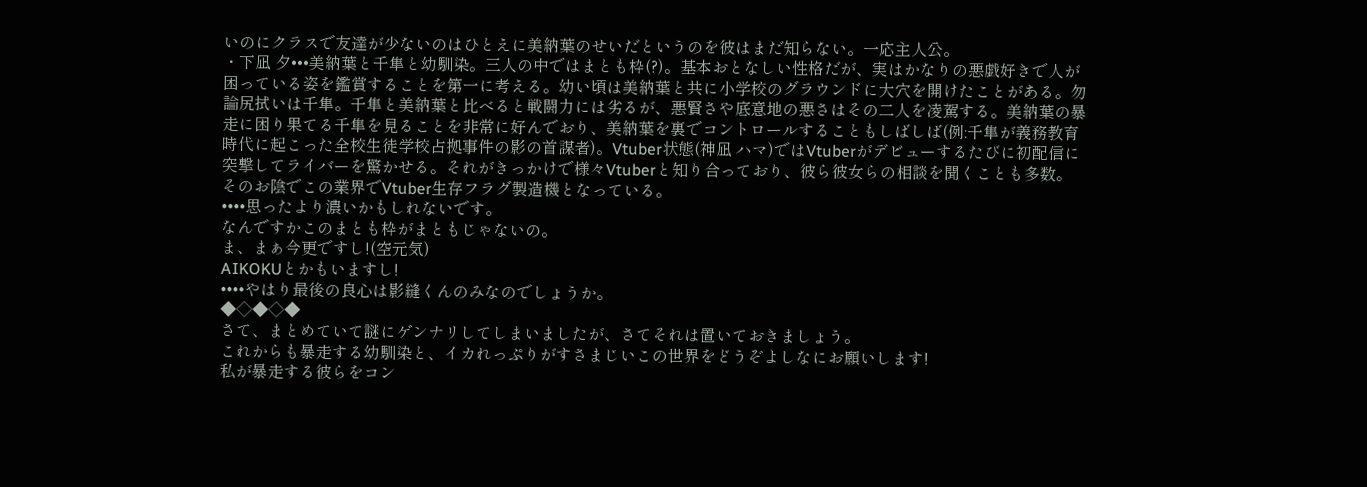いのにクラスで友達が少ないのはひとえに美納葉のせいだというのを彼はまだ知らない。一応主人公。
・下凪 夕•••美納葉と千隼と幼馴染。三人の中ではまとも枠(?)。基本おとなしい性格だが、実はかなりの悪戯好きで人が困っている姿を鑑賞することを第一に考える。幼い頃は美納葉と共に小学校のグラウンドに大穴を開けたことがある。勿論尻拭いは千隼。千隼と美納葉と比べると戦闘力には劣るが、悪賢さや底意地の悪さはその二人を凌駕する。美納葉の暴走に困り果てる千隼を見ることを非常に好んでおり、美納葉を裏でコントロールすることもしばしば(例:千隼が義務教育時代に起こった全校生徒学校占拠事件の影の首謀者)。Vtuber状態(神凪 ハマ)ではVtuberがデビューするたびに初配信に突撃してライバーを驚かせる。それがきっかけで様々Vtuberと知り合っており、彼ら彼女らの相談を聞くことも多数。そのお陰でこの業界でVtuber生存フラグ製造機となっている。
••••思ったより濃いかもしれないです。
なんですかこのまとも枠がまともじゃないの。
ま、まぁ今更ですし!(空元気)
AIKOKUとかもいますし!
••••やはり最後の良心は影縫くんのみなのでしょうか。
◆◇◆◇◆
さて、まとめていて謎にゲンナリしてしまいましたが、さてそれは置いておきましょう。
これからも暴走する幼馴染と、イカれっぷりがすさまじいこの世界をどうぞよしなにお願いします!
私が暴走する彼らをコン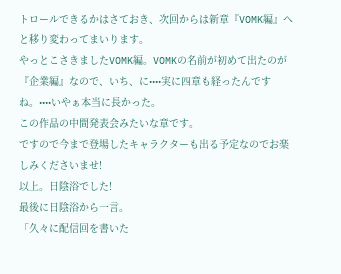トロールできるかはさておき、次回からは新章『VOMK編』へと移り変わってまいります。
やっとこさきましたVOMK編。VOMKの名前が初めて出たのが『企業編』なので、いち、に••••実に四章も経ったんですね。••••いやぁ本当に長かった。
この作品の中間発表会みたいな章です。
ですので今まで登場したキャラクターも出る予定なのでお楽しみくださいませ!
以上。日陰浴でした!
最後に日陰浴から一言。
「久々に配信回を書いた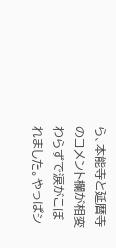ら、本能寺と延暦寺のコメント欄が相変わらずで涙がこぼれました。やっぱシ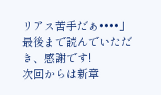リアス苦手だぁ••••」
最後まで読んでいただき、感謝です!
次回からは新章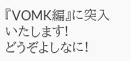『VOMK編』に突入いたします!
どうぞよしなに!